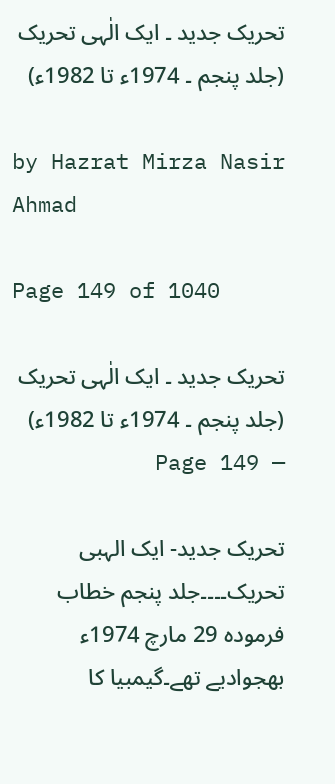تحریک جدید ۔ ایک الٰہی تحریک (جلد پنجم ۔ 1974ء تا 1982ء)

by Hazrat Mirza Nasir Ahmad

Page 149 of 1040

تحریک جدید ۔ ایک الٰہی تحریک (جلد پنجم ۔ 1974ء تا 1982ء) — Page 149

تحریک جدید- ایک الہبی تحریک۔۔۔۔جلد پنجم خطاب فرمودہ 29 مارچ 1974ء بھجوادیے تھے۔گیمبیا کا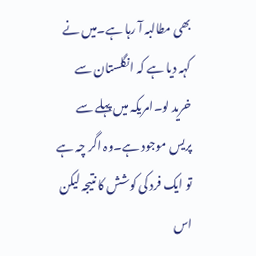بھی مطالبہ آ رہا ہے۔میں نے کہہ دیا ہے کہ انگلستان سے خرید لو۔امریکہ میں پہلے سے پریس موجود ہے۔وہ اگر چہ ہے تو ایک فرد کی کوشش کا نتیجہ لیکن اس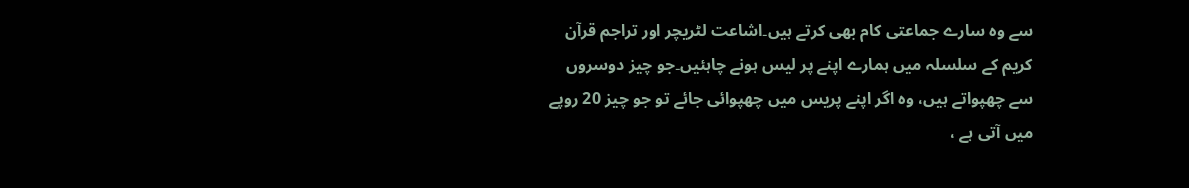سے وہ سارے جماعتی کام بھی کرتے ہیں۔اشاعت لٹریچر اور تراجم قرآن کریم کے سلسلہ میں ہمارے اپنے پر لیس ہونے چاہئیں۔جو چیز دوسروں سے چھپواتے ہیں، وہ اگر اپنے پریس میں چھپوائی جائے تو جو چیز 20 روپے میں آتی ہے ،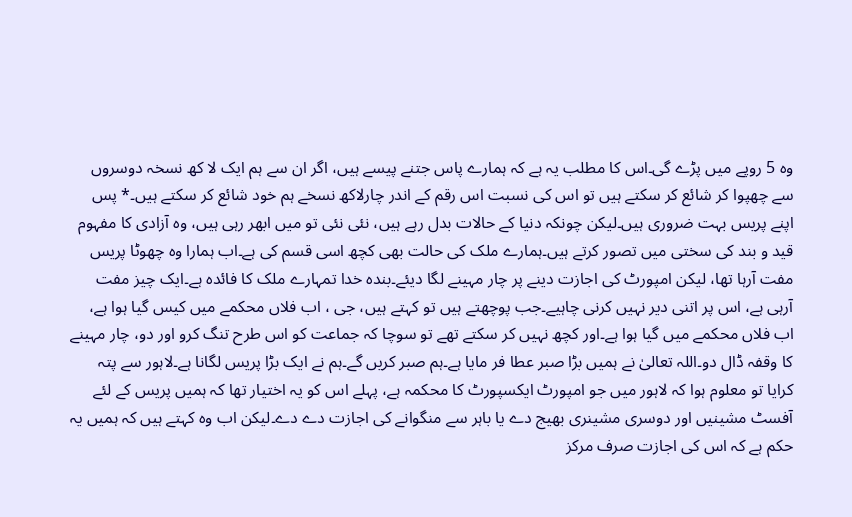وہ 5 روپے میں پڑے گی۔اس کا مطلب یہ ہے کہ ہمارے پاس جتنے پیسے ہیں، اگر ان سے ہم ایک لا کھ نسخہ دوسروں سے چھپوا کر شائع کر سکتے ہیں تو اس کی نسبت اس رقم کے اندر چارلاکھ نسخے ہم خود شائع کر سکتے ہیں۔* پس اپنے پریس بہت ضروری ہیں۔لیکن چونکہ دنیا کے حالات بدل رہے ہیں، نئی نئی تو میں ابھر رہی ہیں، وہ آزادی کا مفہوم قید و بند کی سختی میں تصور کرتے ہیں۔ہمارے ملک کی حالت بھی کچھ اسی قسم کی ہے۔اب ہمارا وہ چھوٹا پریس مفت آرہا تھا، لیکن امپورٹ کی اجازت دینے پر چار مہینے لگا دیئے۔بندہ خدا تمہارے ملک کا فائدہ ہے۔ایک چیز مفت آرہی ہے، اس پر اتنی دیر نہیں کرنی چاہیے۔جب پوچھتے ہیں تو کہتے ہیں، جی ، اب فلاں محکمے میں کیس گیا ہوا ہے، اب فلاں محکمے میں گیا ہوا ہے۔اور کچھ نہیں کر سکتے تھے تو سوچا کہ جماعت کو اس طرح تنگ کرو اور دو، چار مہینے کا وقفہ ڈال دو۔اللہ تعالیٰ نے ہمیں بڑا صبر عطا فر مایا ہے۔ہم صبر کریں گے۔ہم نے ایک بڑا پریس لگانا ہے۔لاہور سے پتہ کرایا تو معلوم ہوا کہ لاہور میں جو امپورٹ ایکسپورٹ کا محکمہ ہے، پہلے اس کو یہ اختیار تھا کہ ہمیں پریس کے لئے آفسٹ مشینیں اور دوسری مشینری بھیج دے یا باہر سے منگوانے کی اجازت دے دے۔لیکن اب وہ کہتے ہیں کہ ہمیں یہ حکم ہے کہ اس کی اجازت صرف مرکز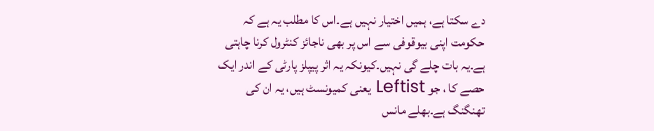دے سکتا ہے، ہمیں اختیار نہیں ہے۔اس کا مطلب یہ ہے کہ حکومت اپنی بیوقوفی سے اس پر بھی ناجائز کنٹرول کرنا چاہتی ہے۔یہ بات چلے گی نہیں۔کیونکہ یہ اثر پیپلز پارٹی کے اندر ایک حصے کا ، جو Leftist یعنی کمیونسٹ ہیں، یہ ان کی تھنگنگ ہے۔بھلے مانس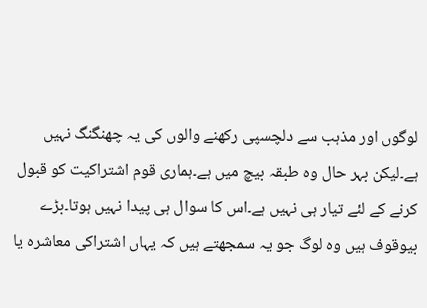لوگوں اور مذہب سے دلچسپی رکھنے والوں کی یہ چھنگنگ نہیں ہے۔لیکن بہر حال وہ طبقہ بیچ میں ہے۔ہماری قوم اشتراکیت کو قبول کرنے کے لئے تیار ہی نہیں ہے۔اس کا سوال ہی پیدا نہیں ہوتا۔بڑے بیوقوف ہیں وہ لوگ جو یہ سمجھتے ہیں کہ یہاں اشتراکی معاشرہ یا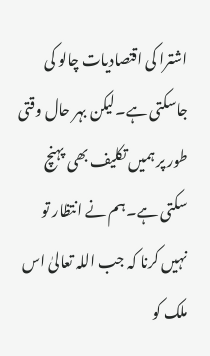اشترا کی اقتصادیات چالو کی جاسکتی ہے۔لیکن بہر حال وقتی طور پر ہمیں تکلیف بھی پہنچ سکتی ہے۔ہم نے انتظار تو نہیں کرنا کہ جب اللہ تعالیٰ اس ملک کو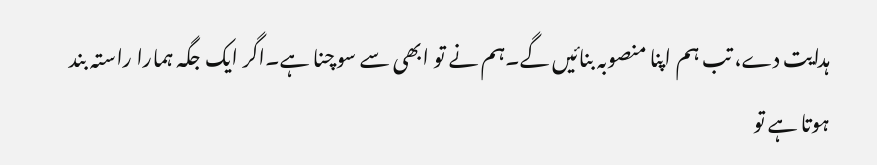ہدایت دے، تب ہم اپنا منصوبہ بنائیں گے۔ہم نے تو ابھی سے سوچنا ہے۔اگر ایک جگہ ہمارا راستہ بند ہوتا ہے تو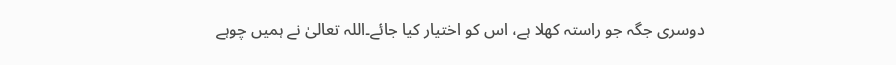دوسری جگہ جو راستہ کھلا ہے، اس کو اختیار کیا جائے۔اللہ تعالیٰ نے ہمیں چوہے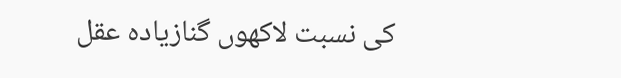کی نسبت لاکھوں گنازیادہ عقل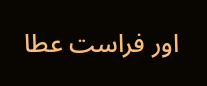اور فراست عطا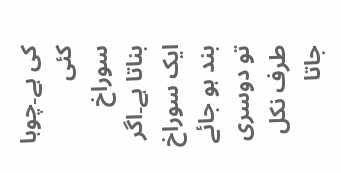کی ہے۔چوہا کئی سوراخ بناتا ہے۔اگر ایک سوراخ بند ہو جائے تو دوسری طرف نکل جاتا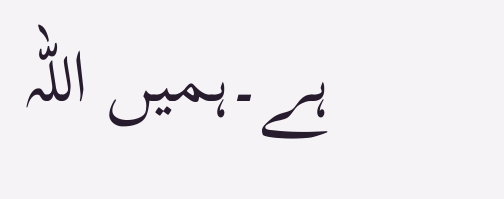ہے۔ہمیں اللہ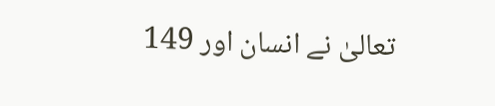تعالیٰ نے انسان اور 149